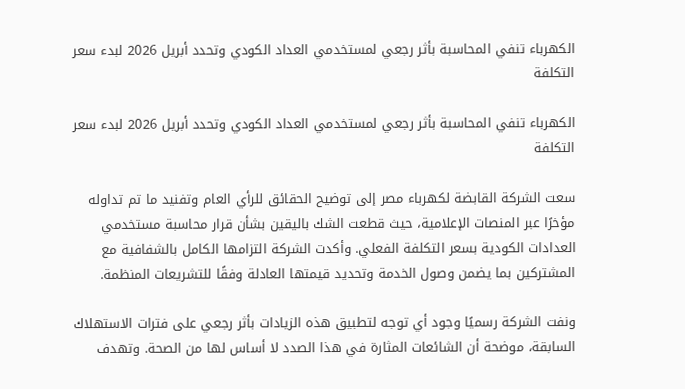الكهرباء تنفي المحاسبة بأثر رجعي لمستخدمي العداد الكودي وتحدد أبريل 2026 لبدء سعر التكلفة

الكهرباء تنفي المحاسبة بأثر رجعي لمستخدمي العداد الكودي وتحدد أبريل 2026 لبدء سعر التكلفة

سعت الشركة القابضة لكهرباء مصر إلى توضيح الحقائق للرأي العام وتفنيد ما تم تداوله مؤخرًا عبر المنصات الإعلامية، حيث قطعت الشك باليقين بشأن قرار محاسبة مستخدمي العدادات الكودية بسعر التكلفة الفعلي. وأكدت الشركة التزامها الكامل بالشفافية مع المشتركين بما يضمن وصول الخدمة وتحديد قيمتها العادلة وفقًا للتشريعات المنظمة.

ونفت الشركة رسميًا وجود أي توجه لتطبيق هذه الزيادات بأثر رجعي على فترات الاستهلاك السابقة، موضحة أن الشائعات المثارة في هذا الصدد لا أساس لها من الصحة. وتهدف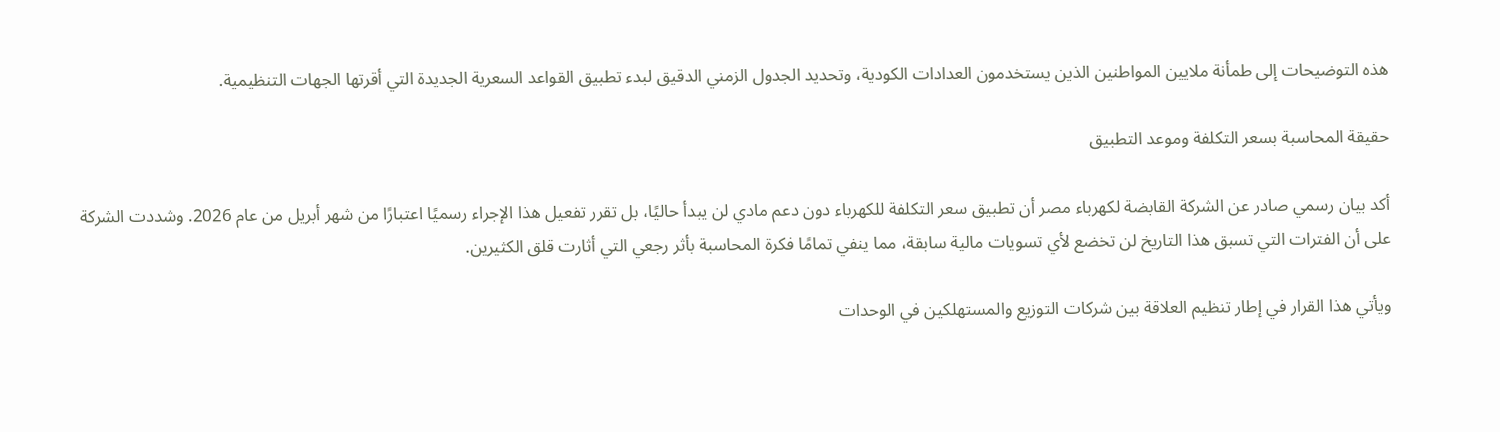هذه التوضيحات إلى طمأنة ملايين المواطنين الذين يستخدمون العدادات الكودية، وتحديد الجدول الزمني الدقيق لبدء تطبيق القواعد السعرية الجديدة التي أقرتها الجهات التنظيمية.

حقيقة المحاسبة بسعر التكلفة وموعد التطبيق

أكد بيان رسمي صادر عن الشركة القابضة لكهرباء مصر أن تطبيق سعر التكلفة للكهرباء دون دعم مادي لن يبدأ حاليًا، بل تقرر تفعيل هذا الإجراء رسميًا اعتبارًا من شهر أبريل من عام 2026. وشددت الشركة على أن الفترات التي تسبق هذا التاريخ لن تخضع لأي تسويات مالية سابقة، مما ينفي تمامًا فكرة المحاسبة بأثر رجعي التي أثارت قلق الكثيرين.

ويأتي هذا القرار في إطار تنظيم العلاقة بين شركات التوزيع والمستهلكين في الوحدات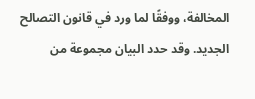المخالفة، ووفقًا لما ورد في قانون التصالح الجديد. وقد حدد البيان مجموعة من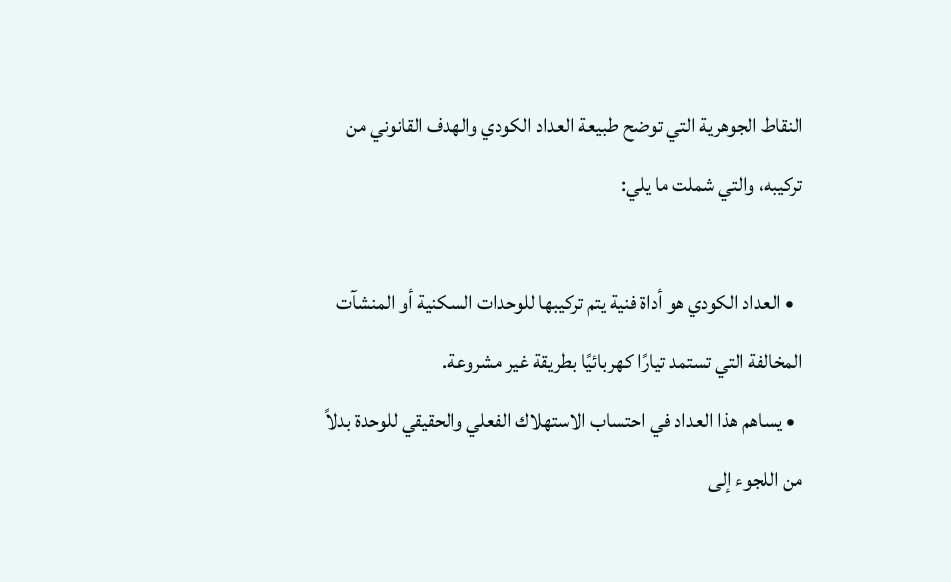النقاط الجوهرية التي توضح طبيعة العداد الكودي والهدف القانوني من تركيبه، والتي شملت ما يلي:

  • العداد الكودي هو أداة فنية يتم تركيبها للوحدات السكنية أو المنشآت المخالفة التي تستمد تيارًا كهربائيًا بطريقة غير مشروعة.
  • يساهم هذا العداد في احتساب الاستهلاك الفعلي والحقيقي للوحدة بدلاً من اللجوء إلى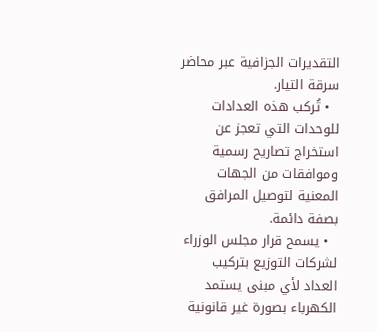التقديرات الجزافية عبر محاضر سرقة التيار.
  • تُركب هذه العدادات للوحدات التي تعجز عن استخراج تصاريح رسمية وموافقات من الجهات المعنية لتوصيل المرافق بصفة دائمة.
  • يسمح قرار مجلس الوزراء لشركات التوزيع بتركيب العداد لأي مبنى يستمد الكهرباء بصورة غير قانونية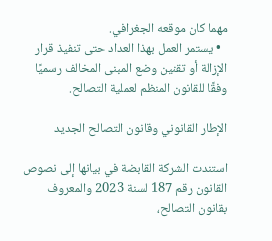مهما كان موقعه الجغرافي.
  • يستمر العمل بهذا العداد حتى تنفيذ قرار الإزالة أو تقنين وضع المبنى المخالف رسميًا وفقًا للقانون المنظم لعملية التصالح.

الإطار القانوني وقانون التصالح الجديد

استندت الشركة القابضة في بيانها إلى نصوص القانون رقم 187 لسنة 2023 والمعروف بقانون التصالح،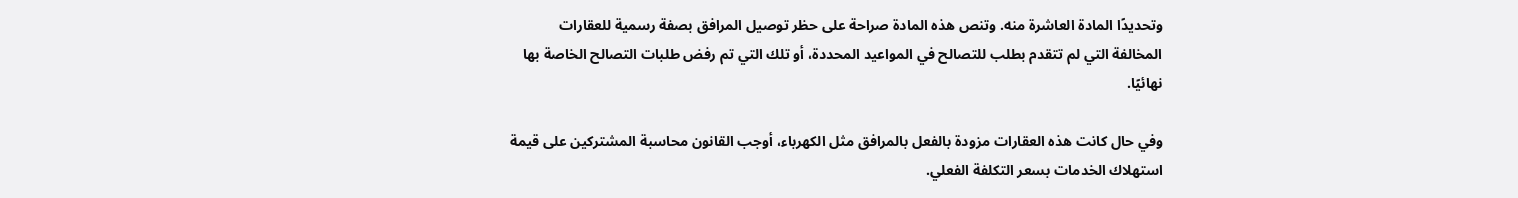وتحديدًا المادة العاشرة منه. وتنص هذه المادة صراحة على حظر توصيل المرافق بصفة رسمية للعقارات المخالفة التي لم تتقدم بطلب للتصالح في المواعيد المحددة، أو تلك التي تم رفض طلبات التصالح الخاصة بها نهائيًا.

وفي حال كانت هذه العقارات مزودة بالفعل بالمرافق مثل الكهرباء، أوجب القانون محاسبة المشتركين على قيمة استهلاك الخدمات بسعر التكلفة الفعلي.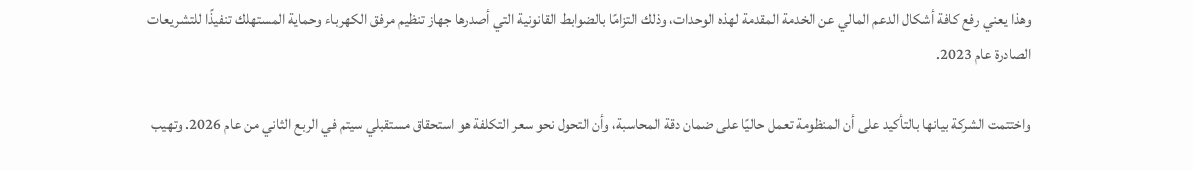وهذا يعني رفع كافة أشكال الدعم المالي عن الخدمة المقدمة لهذه الوحدات، وذلك التزامًا بالضوابط القانونية التي أصدرها جهاز تنظيم مرفق الكهرباء وحماية المستهلك تنفيذًا للتشريعات الصادرة عام 2023.

واختتمت الشركة بيانها بالتأكيد على أن المنظومة تعمل حاليًا على ضمان دقة المحاسبة، وأن التحول نحو سعر التكلفة هو استحقاق مستقبلي سيتم في الربع الثاني من عام 2026. وتهيب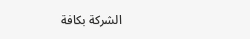الشركة بكافة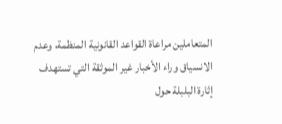المتعاملين مراعاة القواعد القانونية المنظمة، وعدم الانسياق وراء الأخبار غير الموثقة التي تستهدف إثارة البلبلة حول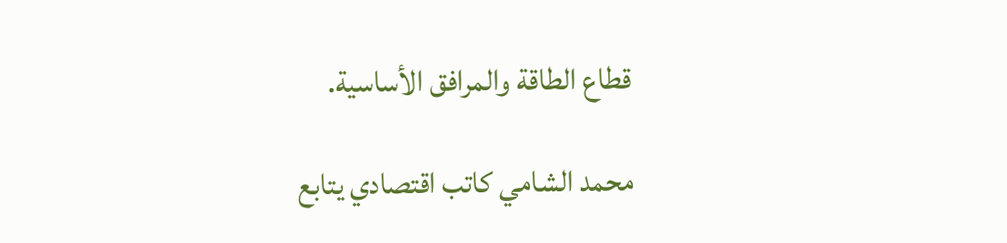قطاع الطاقة والمرافق الأساسية.

محمد الشامي كاتب اقتصادي يتابع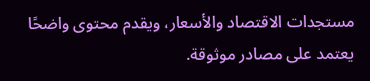مستجدات الاقتصاد والأسعار، ويقدم محتوى واضحًا يعتمد على مصادر موثوقة.